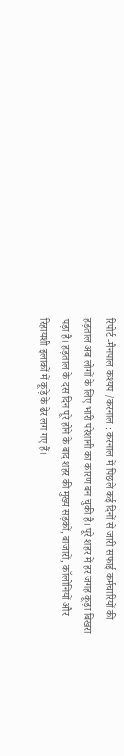रिपोर्ट -मैनपाल कश्यप /करनाल : करनाल में पिछले कई दिनों से जारी सफाई कर्मचारियों की हड़ताल अब लोगों के लिए भारी परेशानी का कारण बन चुकी है। पूरे शहर में हर जगह कूड़ा बिखरा पड़ा है। हड़ताल के दस दिन पूरे होने के बाद शहर की मुख्य सड़कों, बाजारों, कॉलोनियों और रिहायशी इलाकों में कूड़े के ढेर लग गए हैं।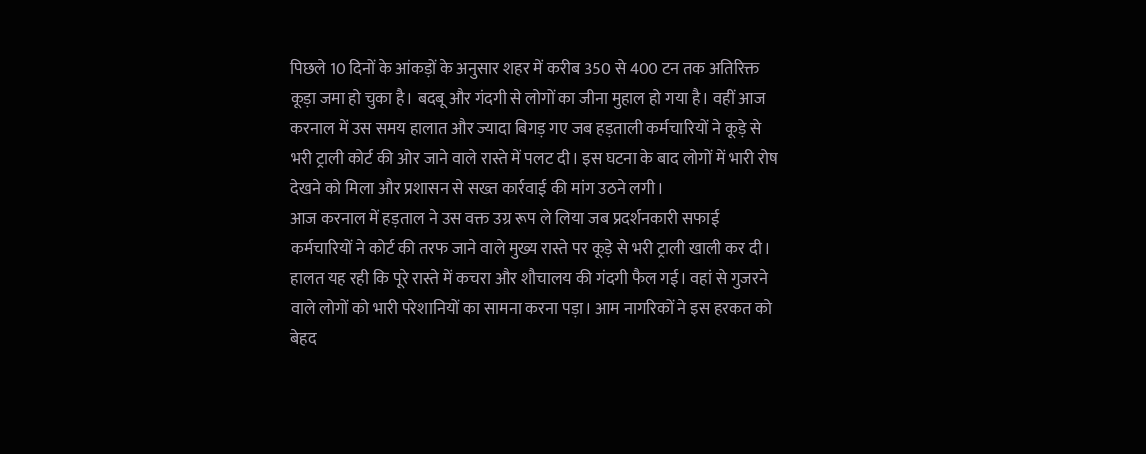पिछले 10 दिनों के आंकड़ों के अनुसार शहर में करीब 350 से 400 टन तक अतिरिक्त कूड़ा जमा हो चुका है। बदबू और गंदगी से लोगों का जीना मुहाल हो गया है। वहीं आज करनाल में उस समय हालात और ज्यादा बिगड़ गए जब हड़ताली कर्मचारियों ने कूड़े से भरी ट्राली कोर्ट की ओर जाने वाले रास्ते में पलट दी। इस घटना के बाद लोगों में भारी रोष देखने को मिला और प्रशासन से सख्त कार्रवाई की मांग उठने लगी।
आज करनाल में हड़ताल ने उस वक्त उग्र रूप ले लिया जब प्रदर्शनकारी सफाई कर्मचारियों ने कोर्ट की तरफ जाने वाले मुख्य रास्ते पर कूड़े से भरी ट्राली खाली कर दी। हालत यह रही कि पूरे रास्ते में कचरा और शौचालय की गंदगी फैल गई। वहां से गुजरने वाले लोगों को भारी परेशानियों का सामना करना पड़ा। आम नागरिकों ने इस हरकत को बेहद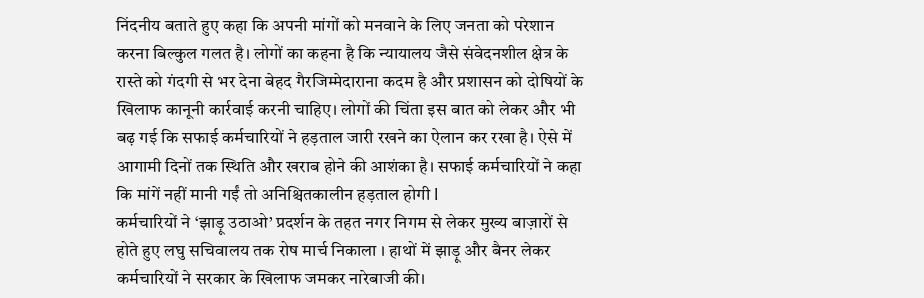निंदनीय बताते हुए कहा कि अपनी मांगों को मनवाने के लिए जनता को परेशान करना बिल्कुल गलत है। लोगों का कहना है कि न्यायालय जैसे संवेदनशील क्षेत्र के रास्ते को गंदगी से भर देना बेहद गैरजिम्मेदाराना कदम है और प्रशासन को दोषियों के खिलाफ कानूनी कार्रवाई करनी चाहिए। लोगों की चिंता इस बात को लेकर और भी बढ़ गई कि सफाई कर्मचारियों ने हड़ताल जारी रखने का ऐलान कर रखा है। ऐसे में आगामी दिनों तक स्थिति और खराब होने की आशंका है। सफाई कर्मचारियों ने कहा कि मांगें नहीं मानी गईं तो अनिश्चितकालीन हड़ताल होगी l
कर्मचारियों ने ‘झाड़ू उठाओ’ प्रदर्शन के तहत नगर निगम से लेकर मुख्य बाज़ारों से होते हुए लघु सचिवालय तक रोष मार्च निकाला । हाथों में झाड़ू और बैनर लेकर कर्मचारियों ने सरकार के खिलाफ जमकर नारेबाजी की।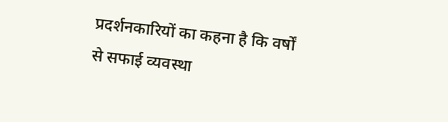प्रदर्शनकारियों का कहना है कि वर्षों से सफाई व्यवस्था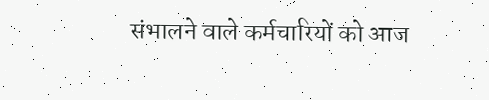संभालने वाले कर्मचारियों को आज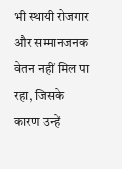भी स्थायी रोजगार और सम्मानजनक वेतन नहीं मिल पा रहा, जिसके कारण उन्हें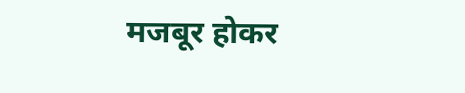मजबूर होकर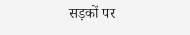सड़कों पर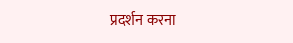प्रदर्शन करना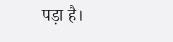पड़ा है।